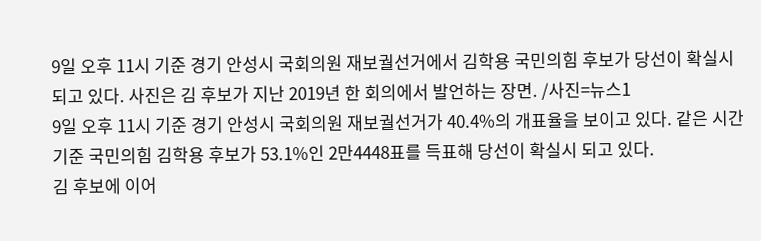9일 오후 11시 기준 경기 안성시 국회의원 재보궐선거에서 김학용 국민의힘 후보가 당선이 확실시 되고 있다. 사진은 김 후보가 지난 2019년 한 회의에서 발언하는 장면. /사진=뉴스1
9일 오후 11시 기준 경기 안성시 국회의원 재보궐선거가 40.4%의 개표율을 보이고 있다. 같은 시간 기준 국민의힘 김학용 후보가 53.1%인 2만4448표를 득표해 당선이 확실시 되고 있다.
김 후보에 이어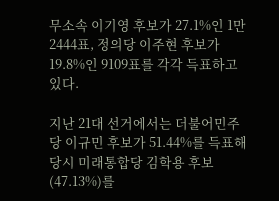무소속 이기영 후보가 27.1%인 1만2444표, 정의당 이주현 후보가 19.8%인 9109표를 각각 득표하고 있다.

지난 21대 선거에서는 더불어민주당 이규민 후보가 51.44%를 득표해 당시 미래통합당 김학용 후보(47.13%)를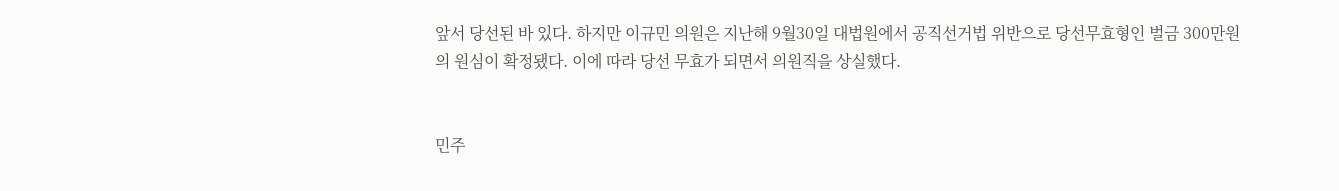앞서 당선된 바 있다. 하지만 이규민 의원은 지난해 9월30일 대법원에서 공직선거법 위반으로 당선무효형인 벌금 300만원의 원심이 확정됐다. 이에 따라 당선 무효가 되면서 의원직을 상실했다.


민주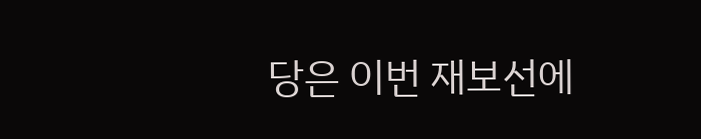당은 이번 재보선에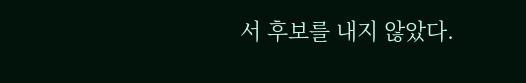서 후보를 내지 않았다.